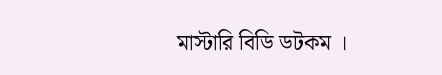মাস্টারি বিডি ডটকম ।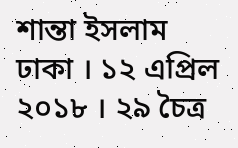শান্তা ইসলাম
ঢাকা । ১২ এপ্রিল ২০১৮ । ২৯ চৈত্র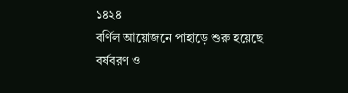১৪২৪
বর্ণিল আয়োজনে পাহাড়ে শুরু হয়েছে বর্ষবরণ ও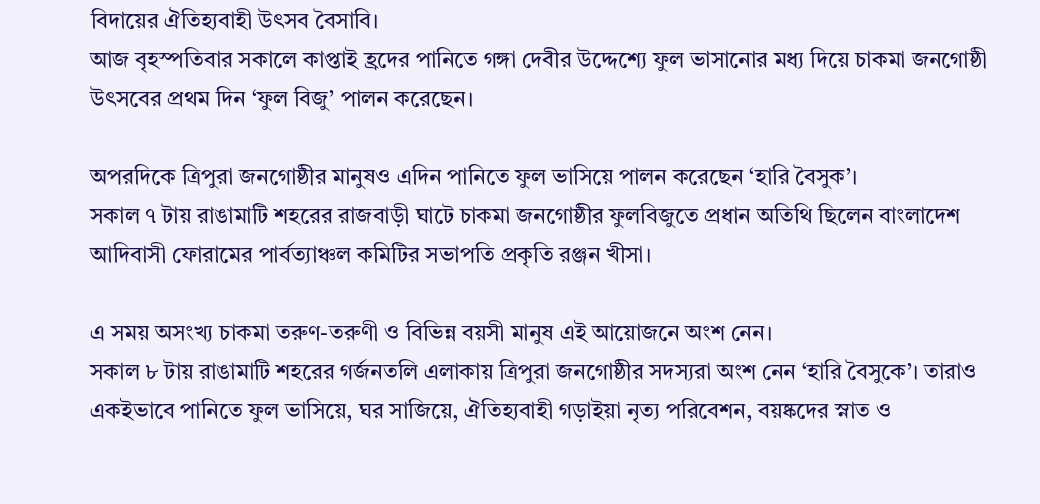বিদায়ের ঐতিহ্যবাহী উৎসব বৈসাবি।
আজ বৃহস্পতিবার সকালে কাপ্তাই হ্রদের পানিতে গঙ্গা দেবীর উদ্দেশ্যে ফুল ভাসানোর মধ্য দিয়ে চাকমা জনগোষ্ঠী উৎসবের প্রথম দিন ‘ফুল বিজু’ পালন করেছেন।

অপরদিকে ত্রিপুরা জনগোষ্ঠীর মানুষও এদিন পানিতে ফুল ভাসিয়ে পালন করেছেন ‘হারি বৈসুক’।
সকাল ৭ টায় রাঙামাটি শহরের রাজবাড়ী ঘাটে চাকমা জনগোষ্ঠীর ফুলবিজুতে প্রধান অতিথি ছিলেন বাংলাদেশ আদিবাসী ফোরামের পার্বত্যাঞ্চল কমিটির সভাপতি প্রকৃতি রঞ্জন খীসা।

এ সময় অসংখ্য চাকমা তরুণ-তরুণী ও বিভিন্ন বয়সী মানুষ এই আয়োজনে অংশ নেন।
সকাল ৮ টায় রাঙামাটি শহরের গর্জনতলি এলাকায় ত্রিপুরা জনগোষ্ঠীর সদস্যরা অংশ নেন ‘হারি বৈসুকে’। তারাও একইভাবে পানিতে ফুল ভাসিয়ে, ঘর সাজিয়ে, ঐতিহ্যবাহী গড়াইয়া নৃত্য পরিবেশন, বয়ষ্কদের স্নাত ও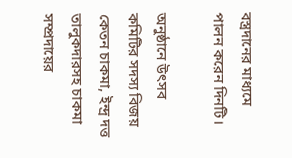বস্ত্রদানের মাধ্যমে পালন করেন দিনটি।

অনুষ্ঠানে উৎসব কমিটির সদস্য বিজয় কেতন চাকমা, ইন্দ্র দত্ত তালুকদারসহ চাকমা সম্প্রদায়ের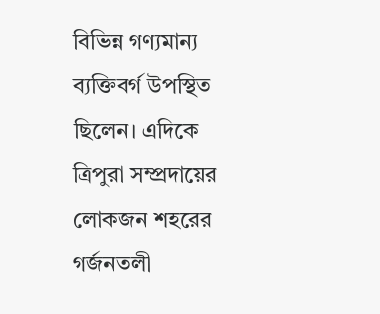বিভিন্ন গণ্যমান্য ব্যক্তিবর্গ উপস্থিত ছিলেন। এদিকে ত্রিপুরা সম্প্রদায়ের লোকজন শহরের গর্জনতলী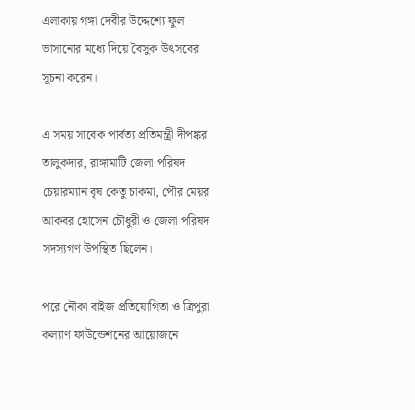এলাকায় গঙ্গা দেবীর উদ্দেশ্যে ফুল ভাসানোর মধ্যে দিয়ে বৈসুক উৎসবের সূচনা করেন।

এ সময় সাবেক পার্বত্য প্রতিমন্ত্রী দীপঙ্কর তালুকদার, রাঙ্গামাটি জেলা পরিষদ চেয়ারম্যান বৃষ কেতু চাকমা, পৌর মেয়র আকবর হোসেন চৌধুরী ও জেলা পরিষদ সদস্যগণ উপস্থিত ছিলেন।

পরে নৌকা বাইজ প্রতিযোগিতা ও ত্রিপুরা কল্যাণ ফাউন্ডেশনের আয়োজনে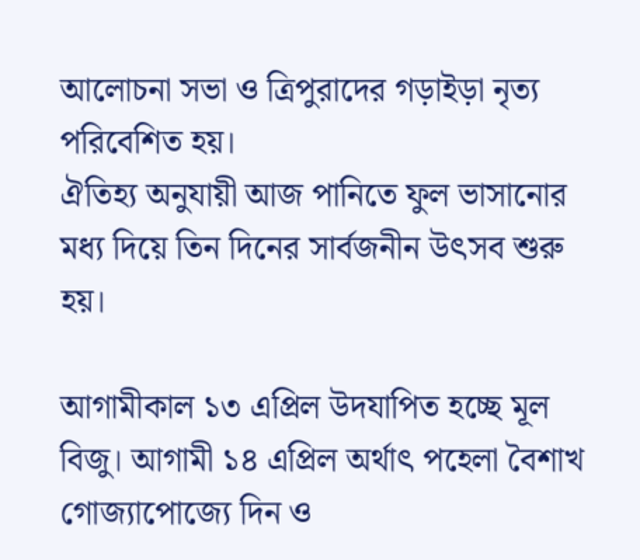আলোচনা সভা ও ত্রিপুরাদের গড়াইড়া নৃত্য পরিবেশিত হয়।
ঐতিহ্য অনুযায়ী আজ পানিতে ফুল ভাসানোর মধ্য দিয়ে তিন দিনের সার্বজনীন উৎসব শুরু হয়।

আগামীকাল ১৩ এপ্রিল উদযাপিত হচ্ছে মূল বিজু। আগামী ১৪ এপ্রিল অর্থাৎ পহেলা বৈশাখ গোজ্যাপোজ্যে দিন ও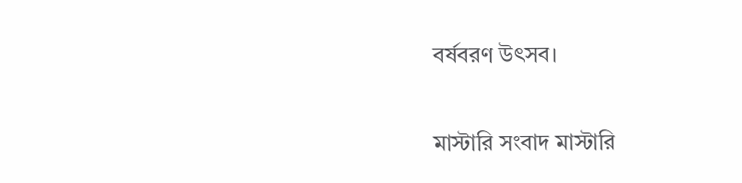বর্ষবরণ উৎসব।

মাস্টারি সংবাদ মাস্টারি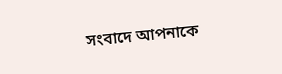সংবাদে আপনাকে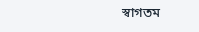স্বাগতম